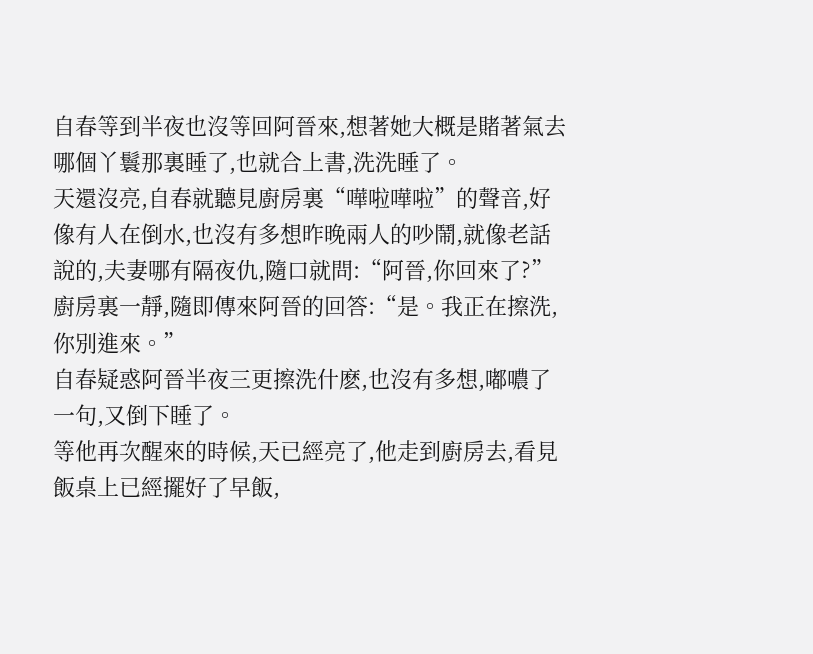自春等到半夜也沒等回阿晉來,想著她大概是賭著氣去哪個丫鬟那裏睡了,也就合上書,洗洗睡了。
天還沒亮,自春就聽見廚房裏“嘩啦嘩啦”的聲音,好像有人在倒水,也沒有多想昨晚兩人的吵鬧,就像老話說的,夫妻哪有隔夜仇,隨口就問:“阿晉,你回來了?”
廚房裏一靜,隨即傳來阿晉的回答:“是。我正在擦洗,你別進來。”
自春疑惑阿晉半夜三更擦洗什麽,也沒有多想,嘟噥了一句,又倒下睡了。
等他再次醒來的時候,天已經亮了,他走到廚房去,看見飯桌上已經擺好了早飯,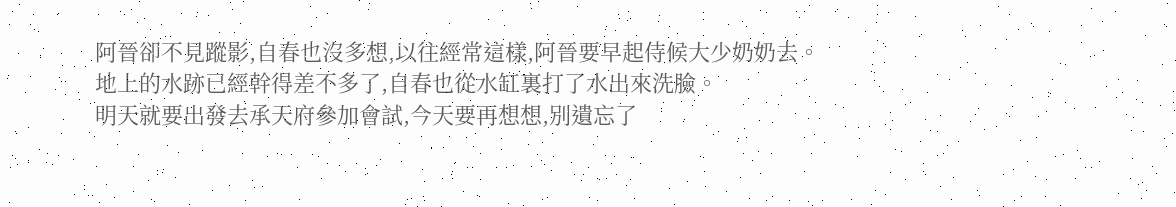阿晉卻不見蹤影,自春也沒多想,以往經常這樣,阿晉要早起侍候大少奶奶去。
地上的水跡已經幹得差不多了,自春也從水缸裏打了水出來洗臉。
明天就要出發去承天府參加會試,今天要再想想,別遺忘了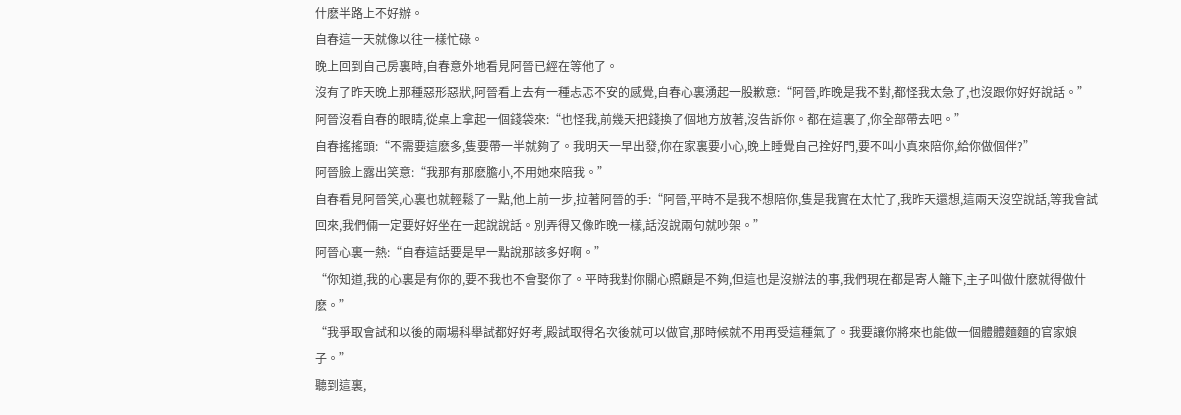什麽半路上不好辦。
自春這一天就像以往一樣忙碌。
晚上回到自己房裏時,自春意外地看見阿晉已經在等他了。
沒有了昨天晚上那種惡形惡狀,阿晉看上去有一種忐忑不安的感覺,自春心裏湧起一股歉意:“阿晉,昨晚是我不對,都怪我太急了,也沒跟你好好說話。”
阿晉沒看自春的眼睛,從桌上拿起一個錢袋來:“也怪我,前幾天把錢換了個地方放著,沒告訴你。都在這裏了,你全部帶去吧。”
自春搖搖頭:“不需要這麽多,隻要帶一半就夠了。我明天一早出發,你在家裏要小心,晚上睡覺自己拴好門,要不叫小真來陪你,給你做個伴?”
阿晉臉上露出笑意:“我那有那麽膽小,不用她來陪我。”
自春看見阿晉笑,心裏也就輕鬆了一點,他上前一步,拉著阿晉的手:“阿晉,平時不是我不想陪你,隻是我實在太忙了,我昨天還想,這兩天沒空說話,等我會試回來,我們倆一定要好好坐在一起說說話。別弄得又像昨晚一樣,話沒說兩句就吵架。”
阿晉心裏一熱:“自春這話要是早一點說那該多好啊。”
“你知道,我的心裏是有你的,要不我也不會娶你了。平時我對你關心照顧是不夠,但這也是沒辦法的事,我們現在都是寄人籬下,主子叫做什麽就得做什麽。”
“我爭取會試和以後的兩場科舉試都好好考,殿試取得名次後就可以做官,那時候就不用再受這種氣了。我要讓你將來也能做一個體體麵麵的官家娘子。”
聽到這裏,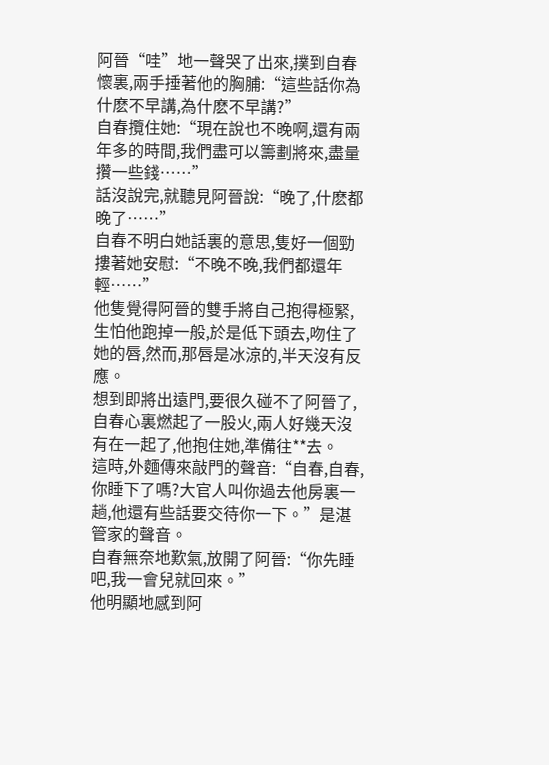阿晉“哇”地一聲哭了出來,撲到自春懷裏,兩手捶著他的胸脯:“這些話你為什麽不早講,為什麽不早講?”
自春攬住她:“現在說也不晚啊,還有兩年多的時間,我們盡可以籌劃將來,盡量攢一些錢……”
話沒說完,就聽見阿晉說:“晚了,什麽都晚了……”
自春不明白她話裏的意思,隻好一個勁摟著她安慰:“不晚不晚,我們都還年輕……”
他隻覺得阿晉的雙手將自己抱得極緊,生怕他跑掉一般,於是低下頭去,吻住了她的唇,然而,那唇是冰涼的,半天沒有反應。
想到即將出遠門,要很久碰不了阿晉了,自春心裏燃起了一股火,兩人好幾天沒有在一起了,他抱住她,準備往**去。
這時,外麵傳來敲門的聲音:“自春,自春,你睡下了嗎?大官人叫你過去他房裏一趟,他還有些話要交待你一下。”是湛管家的聲音。
自春無奈地歎氣,放開了阿晉:“你先睡吧,我一會兒就回來。”
他明顯地感到阿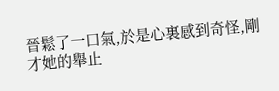晉鬆了一口氣,於是心裏感到奇怪,剛才她的舉止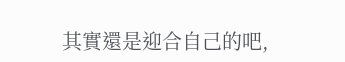其實還是迎合自己的吧,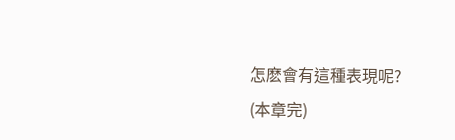怎麽會有這種表現呢?
(本章完)